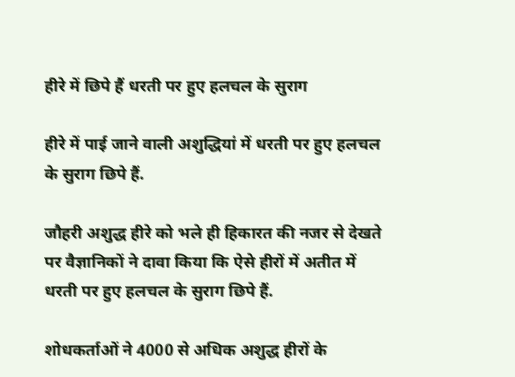हीरे में छिपे हैं धरती पर हुए हलचल के सुराग

हीरे में पाई जाने वाली अशुद्धियां में धरती पर हुए हलचल के सुराग छिपे हैं.

जौहरी अशुद्ध हीरे को भले ही हिकारत की नजर से देखते पर वैज्ञानिकों ने दावा किया कि ऐसे हीरों में अतीत में धरती पर हुए हलचल के सुराग छिपे हैं.

शोधकर्ताओं ने 4000 से अधिक अशुद्ध हीरों के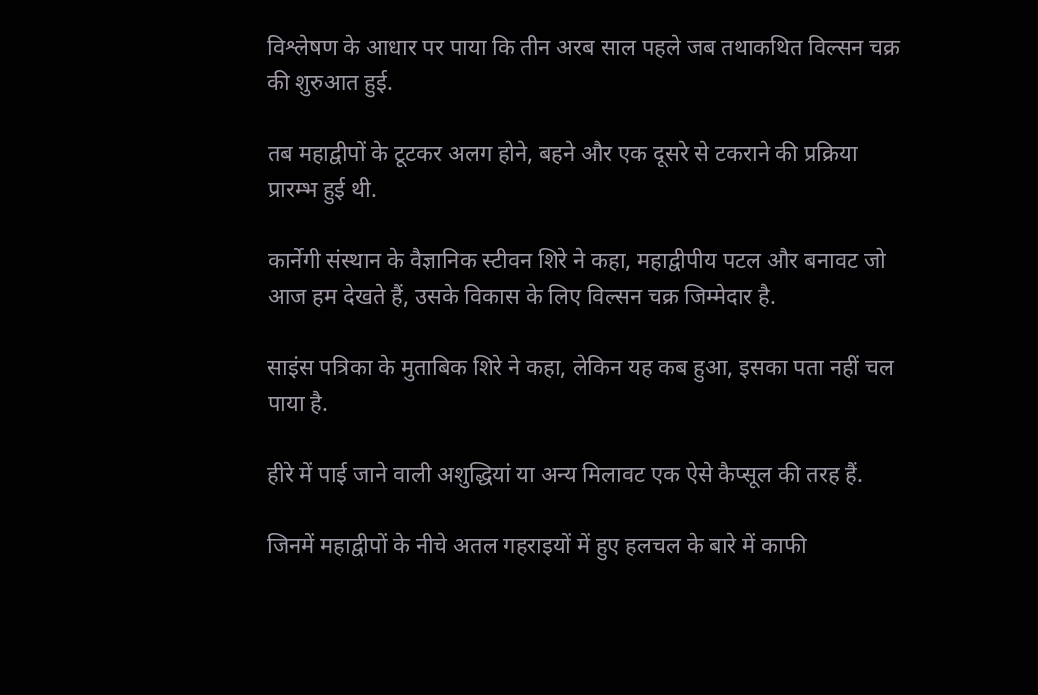विश्लेषण के आधार पर पाया कि तीन अरब साल पहले जब तथाकथित विल्सन चक्र की शुरुआत हुई.

तब महाद्वीपों के टूटकर अलग होने, बहने और एक दूसरे से टकराने की प्रक्रिया प्रारम्भ हुई थी.

कार्नेगी संस्थान के वैज्ञानिक स्टीवन शिरे ने कहा, महाद्वीपीय पटल और बनावट जो आज हम देखते हैं, उसके विकास के लिए विल्सन चक्र जिम्मेदार है.

साइंस पत्रिका के मुताबिक शिरे ने कहा, लेकिन यह कब हुआ, इसका पता नहीं चल पाया है.

हीरे में पाई जाने वाली अशुद्धियां या अन्य मिलावट एक ऐसे कैप्सूल की तरह हैं.

जिनमें महाद्वीपों के नीचे अतल गहराइयों में हुए हलचल के बारे में काफी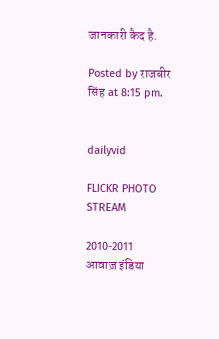जानकारी कैद है.

Posted by राजबीर सिंह at 8:15 pm.


dailyvid

FLICKR PHOTO STREAM

2010-2011 आवाज़ इंडिया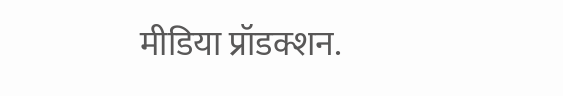मीडिया प्रॉडक्शन.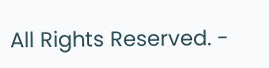All Rights Reserved. -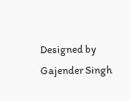Designed by Gajender Singh